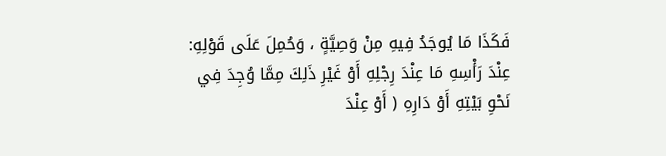فَكَذَا مَا يُوجَدُ فِيهِ مِنْ وَصِيَّةٍ ، وَحُمِلَ عَلَى قَوْلِهِ: عِنْدَ رَأْسِهِ مَا عِنْدَ رِجْلِهِ أَوْ غَيْرِ ذَلِكَ مِمَّا وُجِدَ فِي نَحْوِ بَيْتِهِ أَوْ دَارِهِ ( أَوْ عِنْدَ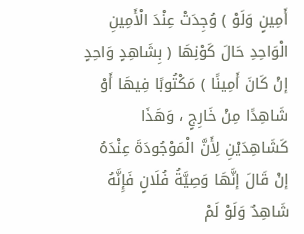أَمِينٍ وَلَوْ ) وُجِدَتْ عِنْدَ الْأَمِينِ الْوَاحِدِ حَالَ كَوْنِهَا ( بِشَاهِدٍ وَاحِدٍ إنْ كَانَ أَمِينًا ) مَكْتُوبًا فِيهَا أَوْ شَاهِدًا مِنْ خَارِجٍ ، وَهَذَا كَشَاهِدَيْنِ لِأَنَّ الْمَوْجُودَةَ عِنْدَهُ إنْ قَالَ إنَّهَا وَصِيَّةُ فُلَانٍ فَإِنَّهُ شَاهِدٌ وَلَوْ لَمْ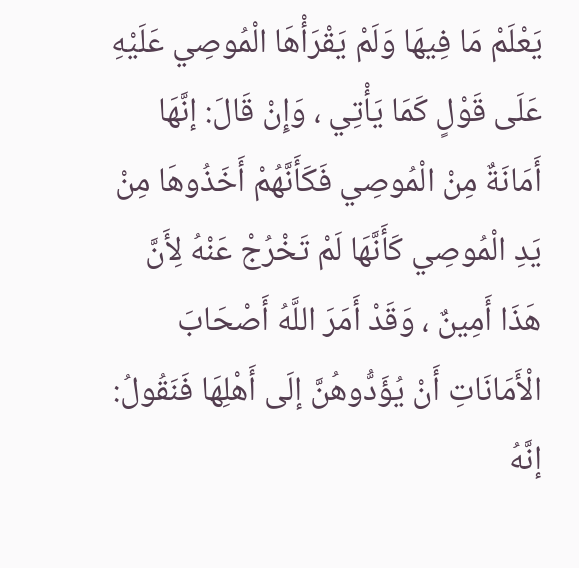يَعْلَمْ مَا فِيهَا وَلَمْ يَقْرَأْهَا الْمُوصِي عَلَيْهِ عَلَى قَوْلٍ كَمَا يَأْتِي ، وَإِنْ قَالَ: إنَّهَا أَمَانَةٌ مِنْ الْمُوصِي فَكَأَنَّهُمْ أَخَذُوهَا مِنْ يَدِ الْمُوصِي كَأَنَّهَا لَمْ تَخْرُجْ عَنْهُ لِأَنَّ هَذَا أَمِينٌ ، وَقَدْ أَمَرَ اللَّهُ أَصْحَابَ الْأَمَانَاتِ أَنْ يُؤَدُّوهُنَّ إلَى أَهْلِهَا فَنَقُولُ: إنَّهُ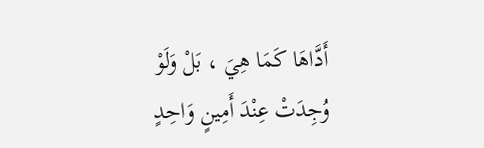أَدَّاهَا كَمَا هِيَ ، بَلْ وَلَوْ وُجِدَتْ عِنْدَ أَمِينٍ وَاحِدٍ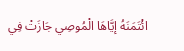ائْتَمَنَهُ إيَّاهَا الْمُوصِي جَازَتْ فِي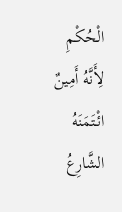الْحُكْمِ لِأَنَّهُ أَمِينٌ ائْتَمَنَهُ الشَّارِعُ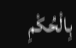بِالْحُكْمِ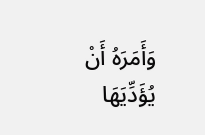وَأَمَرَهُ أَنْ يُؤَدِّيَهَا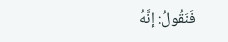فَنَقُولُ: إنَّهُ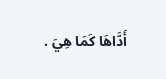أَدَّاهَا كَمَا هِيَ .